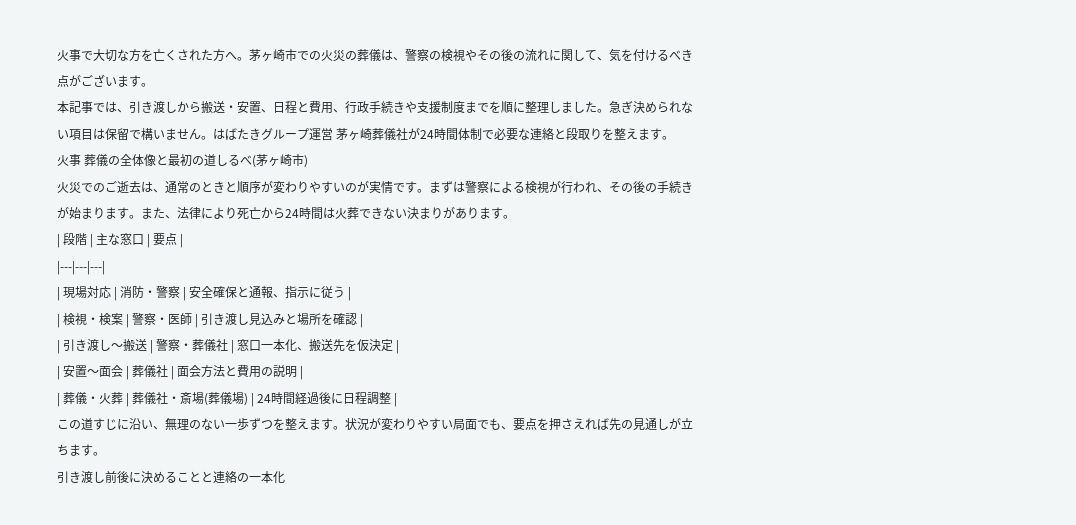火事で大切な方を亡くされた方へ。茅ヶ崎市での火災の葬儀は、警察の検視やその後の流れに関して、気を付けるべき点がございます。
本記事では、引き渡しから搬送・安置、日程と費用、行政手続きや支援制度までを順に整理しました。急ぎ決められない項目は保留で構いません。はばたきグループ運営 茅ヶ崎葬儀社が24時間体制で必要な連絡と段取りを整えます。
火事 葬儀の全体像と最初の道しるべ(茅ヶ崎市)
火災でのご逝去は、通常のときと順序が変わりやすいのが実情です。まずは警察による検視が行われ、その後の手続きが始まります。また、法律により死亡から24時間は火葬できない決まりがあります。
| 段階 | 主な窓口 | 要点 |
|---|---|---|
| 現場対応 | 消防・警察 | 安全確保と通報、指示に従う |
| 検視・検案 | 警察・医師 | 引き渡し見込みと場所を確認 |
| 引き渡し〜搬送 | 警察・葬儀社 | 窓口一本化、搬送先を仮決定 |
| 安置〜面会 | 葬儀社 | 面会方法と費用の説明 |
| 葬儀・火葬 | 葬儀社・斎場(葬儀場) | 24時間経過後に日程調整 |
この道すじに沿い、無理のない一歩ずつを整えます。状況が変わりやすい局面でも、要点を押さえれば先の見通しが立ちます。
引き渡し前後に決めることと連絡の一本化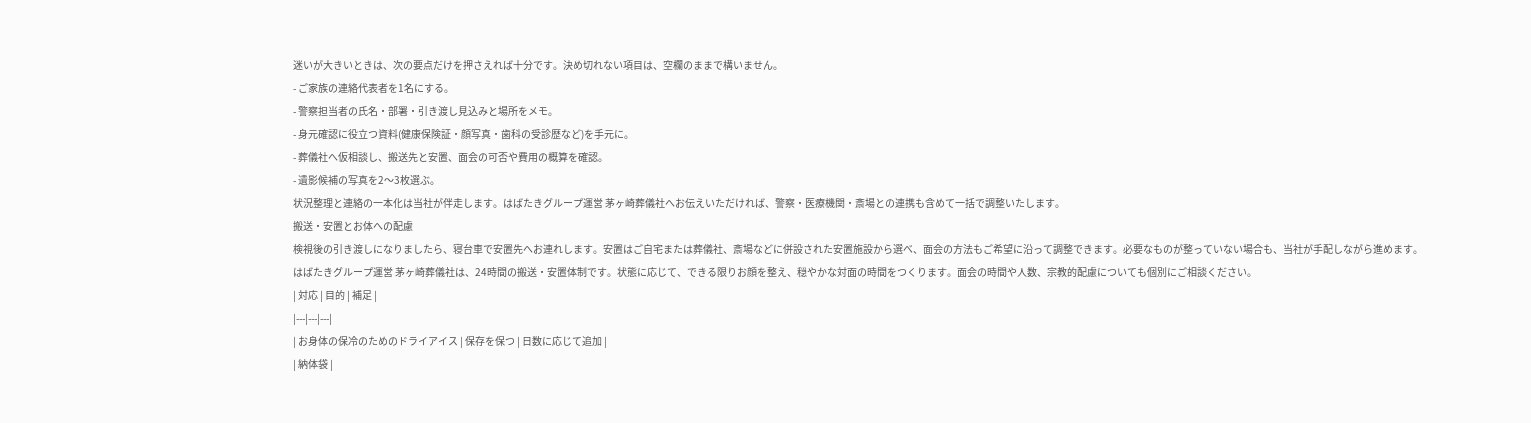迷いが大きいときは、次の要点だけを押さえれば十分です。決め切れない項目は、空欄のままで構いません。
- ご家族の連絡代表者を1名にする。
- 警察担当者の氏名・部署・引き渡し見込みと場所をメモ。
- 身元確認に役立つ資料(健康保険証・顔写真・歯科の受診歴など)を手元に。
- 葬儀社へ仮相談し、搬送先と安置、面会の可否や費用の概算を確認。
- 遺影候補の写真を2〜3枚選ぶ。
状況整理と連絡の一本化は当社が伴走します。はばたきグループ運営 茅ヶ崎葬儀社へお伝えいただければ、警察・医療機関・斎場との連携も含めて一括で調整いたします。
搬送・安置とお体への配慮
検視後の引き渡しになりましたら、寝台車で安置先へお連れします。安置はご自宅または葬儀社、斎場などに併設された安置施設から選べ、面会の方法もご希望に沿って調整できます。必要なものが整っていない場合も、当社が手配しながら進めます。
はばたきグループ運営 茅ヶ崎葬儀社は、24時間の搬送・安置体制です。状態に応じて、できる限りお顔を整え、穏やかな対面の時間をつくります。面会の時間や人数、宗教的配慮についても個別にご相談ください。
| 対応 | 目的 | 補足 |
|---|---|---|
| お身体の保冷のためのドライアイス | 保存を保つ | 日数に応じて追加 |
| 納体袋 |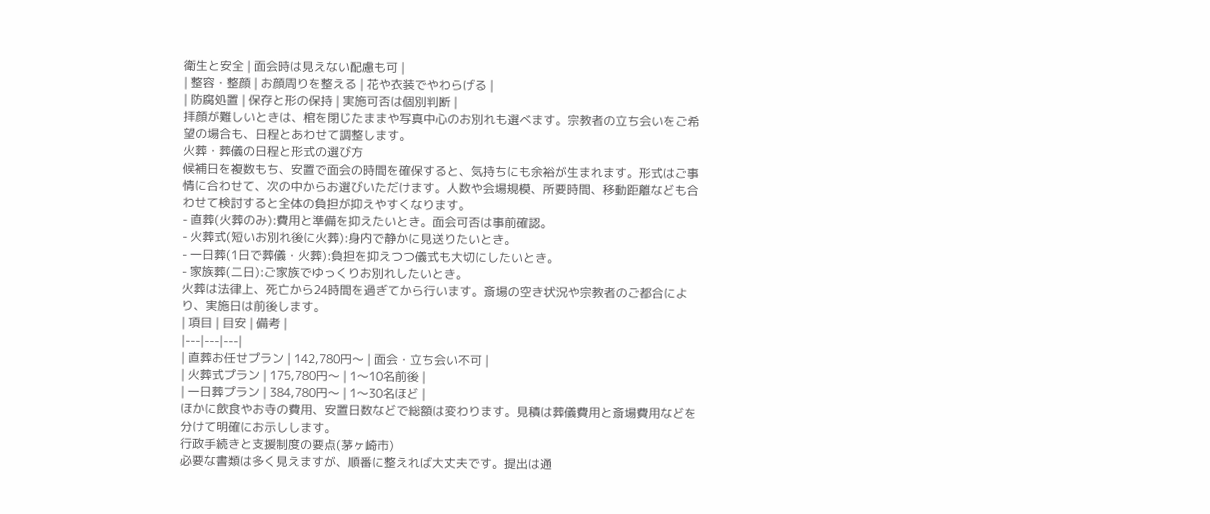衛生と安全 | 面会時は見えない配慮も可 |
| 整容・整顔 | お顔周りを整える | 花や衣装でやわらげる |
| 防腐処置 | 保存と形の保持 | 実施可否は個別判断 |
拝顔が難しいときは、棺を閉じたままや写真中心のお別れも選べます。宗教者の立ち会いをご希望の場合も、日程とあわせて調整します。
火葬・葬儀の日程と形式の選び方
候補日を複数もち、安置で面会の時間を確保すると、気持ちにも余裕が生まれます。形式はご事情に合わせて、次の中からお選びいただけます。人数や会場規模、所要時間、移動距離なども合わせて検討すると全体の負担が抑えやすくなります。
- 直葬(火葬のみ):費用と準備を抑えたいとき。面会可否は事前確認。
- 火葬式(短いお別れ後に火葬):身内で静かに見送りたいとき。
- 一日葬(1日で葬儀・火葬):負担を抑えつつ儀式も大切にしたいとき。
- 家族葬(二日):ご家族でゆっくりお別れしたいとき。
火葬は法律上、死亡から24時間を過ぎてから行います。斎場の空き状況や宗教者のご都合により、実施日は前後します。
| 項目 | 目安 | 備考 |
|---|---|---|
| 直葬お任せプラン | 142,780円〜 | 面会・立ち会い不可 |
| 火葬式プラン | 175,780円〜 | 1〜10名前後 |
| 一日葬プラン | 384,780円〜 | 1〜30名ほど |
ほかに飲食やお寺の費用、安置日数などで総額は変わります。見積は葬儀費用と斎場費用などを分けて明確にお示しします。
行政手続きと支援制度の要点(茅ヶ崎市)
必要な書類は多く見えますが、順番に整えれば大丈夫です。提出は通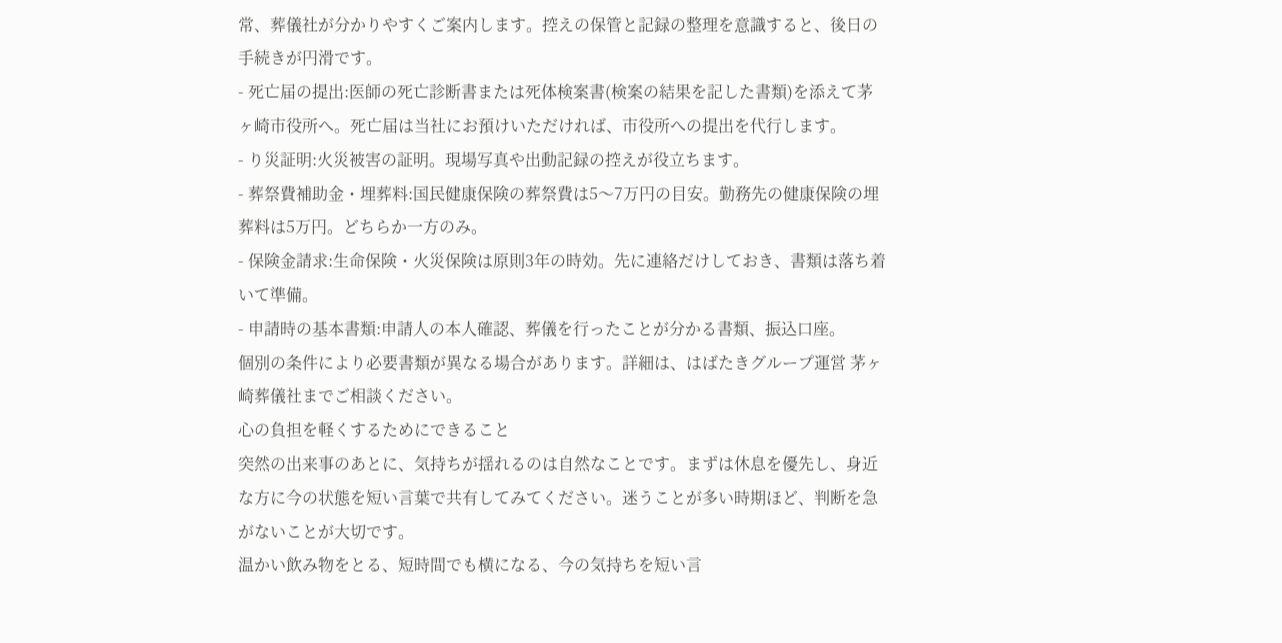常、葬儀社が分かりやすくご案内します。控えの保管と記録の整理を意識すると、後日の手続きが円滑です。
- 死亡届の提出:医師の死亡診断書または死体検案書(検案の結果を記した書類)を添えて茅ヶ崎市役所へ。死亡届は当社にお預けいただければ、市役所への提出を代行します。
- り災証明:火災被害の証明。現場写真や出動記録の控えが役立ちます。
- 葬祭費補助金・埋葬料:国民健康保険の葬祭費は5〜7万円の目安。勤務先の健康保険の埋葬料は5万円。どちらか一方のみ。
- 保険金請求:生命保険・火災保険は原則3年の時効。先に連絡だけしておき、書類は落ち着いて準備。
- 申請時の基本書類:申請人の本人確認、葬儀を行ったことが分かる書類、振込口座。
個別の条件により必要書類が異なる場合があります。詳細は、はばたきグループ運営 茅ヶ崎葬儀社までご相談ください。
心の負担を軽くするためにできること
突然の出来事のあとに、気持ちが揺れるのは自然なことです。まずは休息を優先し、身近な方に今の状態を短い言葉で共有してみてください。迷うことが多い時期ほど、判断を急がないことが大切です。
温かい飲み物をとる、短時間でも横になる、今の気持ちを短い言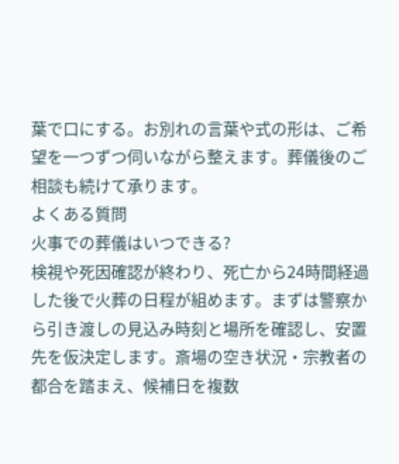葉で口にする。お別れの言葉や式の形は、ご希望を一つずつ伺いながら整えます。葬儀後のご相談も続けて承ります。
よくある質問
火事での葬儀はいつできる?
検視や死因確認が終わり、死亡から24時間経過した後で火葬の日程が組めます。まずは警察から引き渡しの見込み時刻と場所を確認し、安置先を仮決定します。斎場の空き状況・宗教者の都合を踏まえ、候補日を複数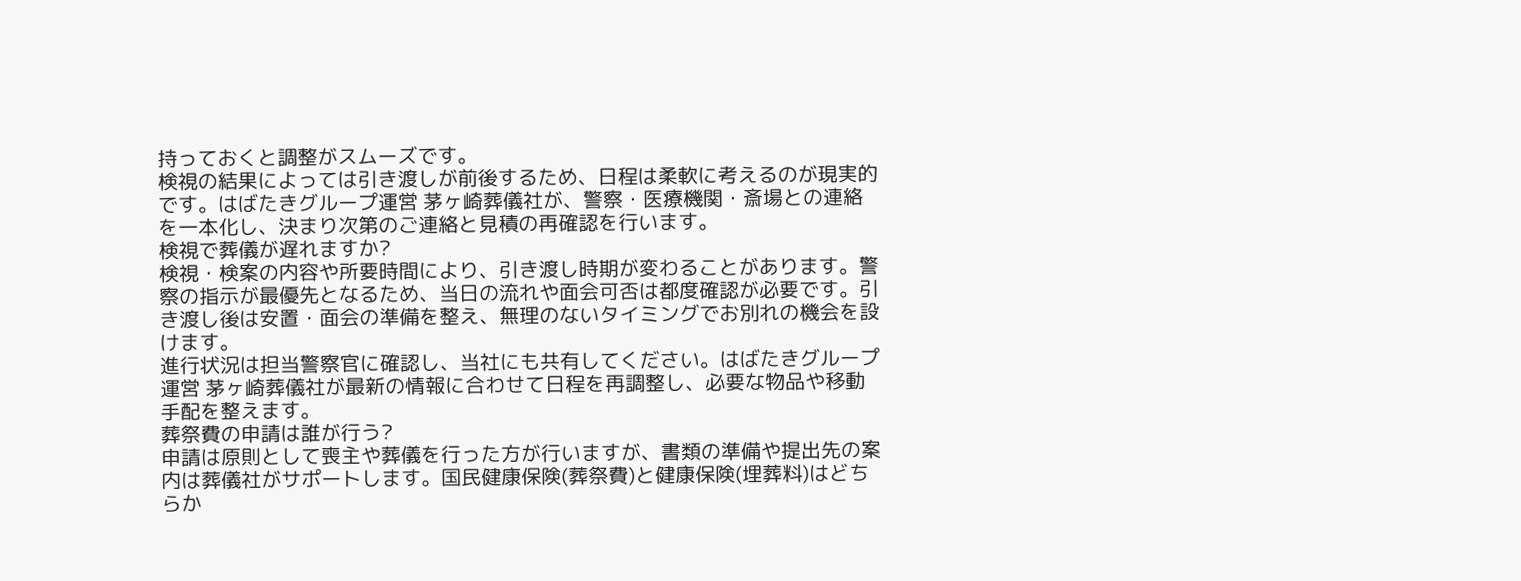持っておくと調整がスムーズです。
検視の結果によっては引き渡しが前後するため、日程は柔軟に考えるのが現実的です。はばたきグループ運営 茅ヶ崎葬儀社が、警察・医療機関・斎場との連絡を一本化し、決まり次第のご連絡と見積の再確認を行います。
検視で葬儀が遅れますか?
検視・検案の内容や所要時間により、引き渡し時期が変わることがあります。警察の指示が最優先となるため、当日の流れや面会可否は都度確認が必要です。引き渡し後は安置・面会の準備を整え、無理のないタイミングでお別れの機会を設けます。
進行状況は担当警察官に確認し、当社にも共有してください。はばたきグループ運営 茅ヶ崎葬儀社が最新の情報に合わせて日程を再調整し、必要な物品や移動手配を整えます。
葬祭費の申請は誰が行う?
申請は原則として喪主や葬儀を行った方が行いますが、書類の準備や提出先の案内は葬儀社がサポートします。国民健康保険(葬祭費)と健康保険(埋葬料)はどちらか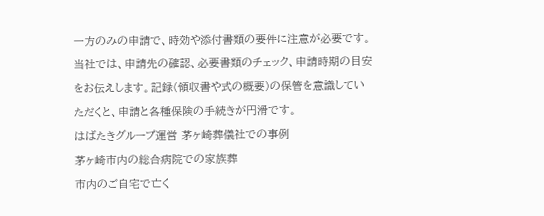一方のみの申請で、時効や添付書類の要件に注意が必要です。
当社では、申請先の確認、必要書類のチェック、申請時期の目安をお伝えします。記録(領収書や式の概要)の保管を意識していただくと、申請と各種保険の手続きが円滑です。
はばたきグループ運営 茅ヶ崎葬儀社での事例
茅ヶ崎市内の総合病院での家族葬
市内のご自宅で亡く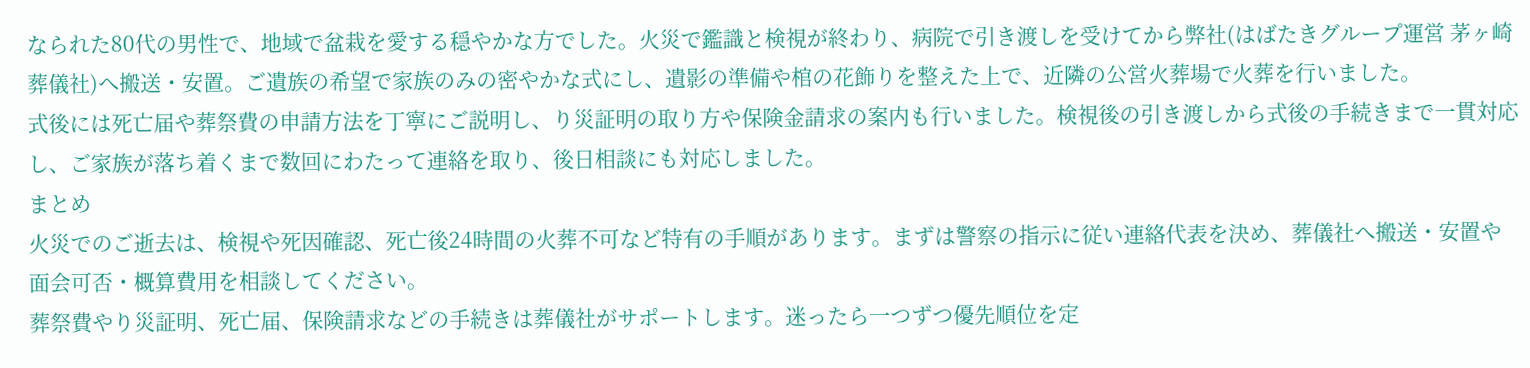なられた80代の男性で、地域で盆栽を愛する穏やかな方でした。火災で鑑識と検視が終わり、病院で引き渡しを受けてから弊社(はばたきグループ運営 茅ヶ崎葬儀社)へ搬送・安置。ご遺族の希望で家族のみの密やかな式にし、遺影の準備や棺の花飾りを整えた上で、近隣の公営火葬場で火葬を行いました。
式後には死亡届や葬祭費の申請方法を丁寧にご説明し、り災証明の取り方や保険金請求の案内も行いました。検視後の引き渡しから式後の手続きまで一貫対応し、ご家族が落ち着くまで数回にわたって連絡を取り、後日相談にも対応しました。
まとめ
火災でのご逝去は、検視や死因確認、死亡後24時間の火葬不可など特有の手順があります。まずは警察の指示に従い連絡代表を決め、葬儀社へ搬送・安置や面会可否・概算費用を相談してください。
葬祭費やり災証明、死亡届、保険請求などの手続きは葬儀社がサポートします。迷ったら一つずつ優先順位を定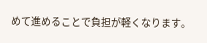めて進めることで負担が軽くなります。